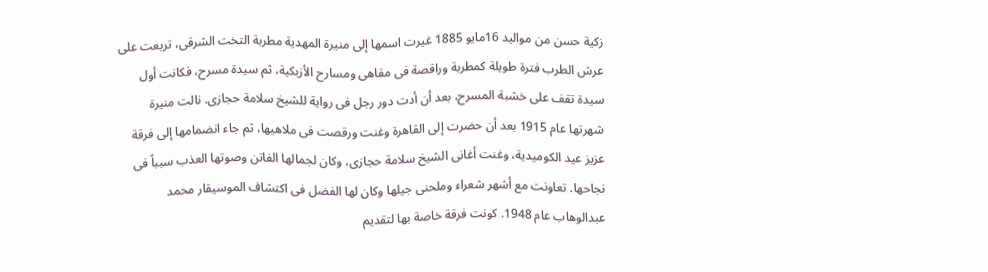زكية حسن من مواليد 16مايو 1885 غيرت اسمها إلى منيرة المهدية مطربة التخت الشرقى، تربعت على عرش الطرب فترة طويلة كمطربة وراقصة فى مقاهى ومسارح الأزبكية، ثم سيدة مسرح، فكانت أول سيدة تقف على خشبة المسرح، بعد أن أدت دور رجل فى رواية للشيخ سلامة حجازى. نالت منيرة شهرتها عام 1915 بعد أن حضرت إلى القاهرة وغنت ورقصت فى ملاهيها، ثم جاء انضمامها إلى فرقة عزيز عيد الكوميدية، وغنت أغانى الشيخ سلامة حجازى، وكان لجمالها الفاتن وصوتها العذب سبباً فى نجاحها. تعاونت مع أشهر شعراء وملحنى جيلها وكان لها الفضل فى اكتشاف الموسيقار محمد عبدالوهاب عام 1948. كونت فرقة خاصة بها لتقديم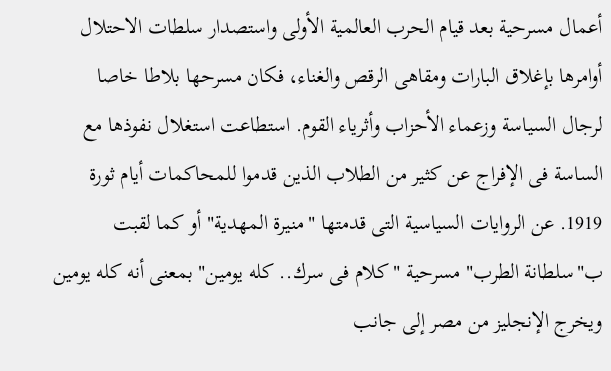أعمال مسرحية بعد قيام الحرب العالمية الأولى واستصدار سلطات الاحتلال أوامرها بإغلاق البارات ومقاهى الرقص والغناء، فكان مسرحها بلاطا خاصا لرجال السياسة وزعماء الأحزاب وأثرياء القوم. استطاعت استغلال نفوذها مع الساسة فى الإفراج عن كثير من الطلاب الذين قدموا للمحاكمات أيام ثورة 1919. عن الروايات السياسية التى قدمتها "منيرة المهدية" أو كما لقبت ب"سلطانة الطرب" مسرحية "كلام فى سرك.. كله يومين" بمعنى أنه كله يومين ويخرج الإنجليز من مصر إلى جانب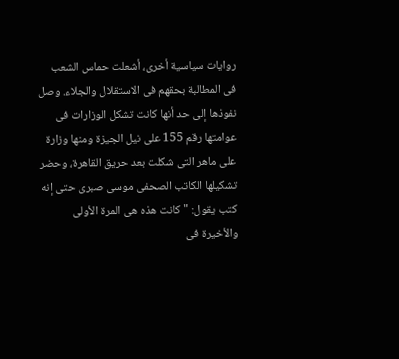روايات سياسية أخرى، أشعلت حماس الشعب فى المطالبة بحقهم فى الاستقلال والجلاء. وصل نفوذها إلى حد أنها كانت تشكل الوزارات فى عوامتها رقم 155 على نيل الجيزة ومنها وزارة على ماهر التى شكلت بعد حريق القاهرة، وحضر تشكيلها الكاتب الصحفى موسى صبرى حتى إنه كتب يقول: "كانت هذه هى المرة الأولى والأخيرة فى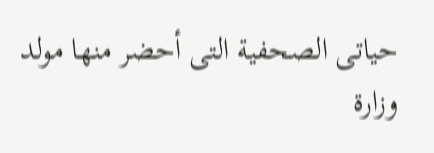حياتى الصحفية التى أحضر منها مولد وزارة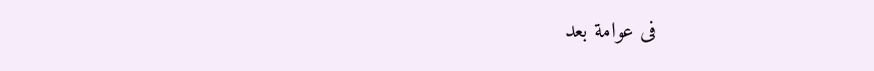فى عوامة بعد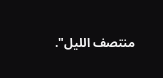منتصف الليل".